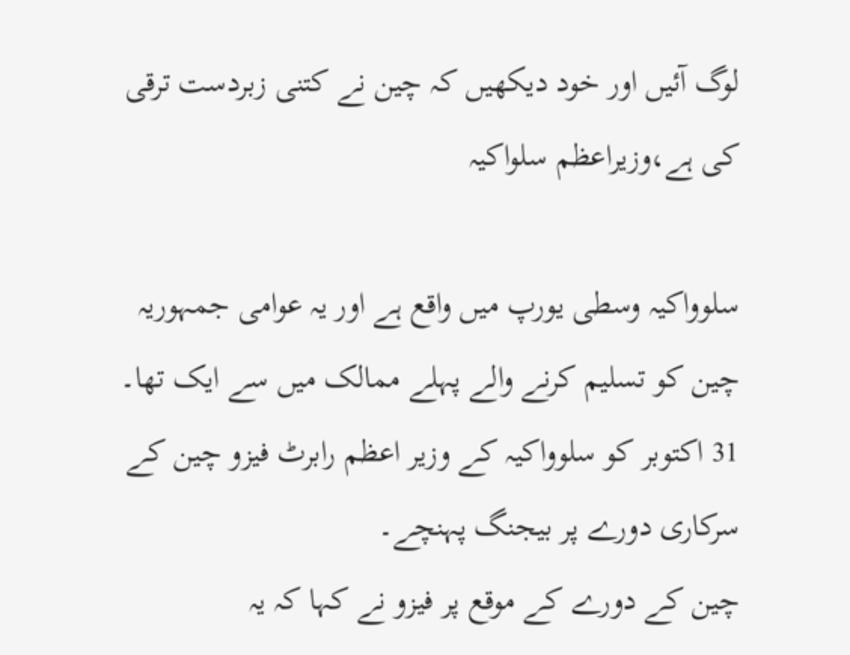لوگ آئیں اور خود دیکھیں کہ چین نے کتنی زبردست ترقی کی ہے،وزیراعظم سلواکیہ

سلوواکیہ وسطی یورپ میں واقع ہے اور یہ عوامی جمہوریہ چین کو تسلیم کرنے والے پہلے ممالک میں سے ایک تھا۔ 31 اکتوبر کو سلوواکیہ کے وزیر اعظم رابرٹ فیزو چین کے سرکاری دورے پر بیجنگ پہنچے۔
چین کے دورے کے موقع پر فیزو نے کہا کہ یہ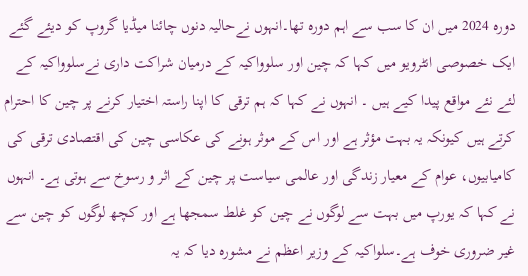دورہ 2024 میں ان کا سب سے اہم دورہ تھا۔انہوں نےحالیہ دنوں چائنا میڈیا گروپ کو دیئے گئے ایک خصوصی انٹرویو میں کہا کہ چین اور سلوواکیہ کے درمیان شراکت داری نےسلوواکیہ کے لئے نئے مواقع پیدا کیے ہیں ۔ انہوں نے کہا کہ ہم ترقی کا اپنا راستہ اختیار کرنے پر چین کا احترام کرتے ہیں کیونکہ یہ بہت مؤثر ہے اور اس کے موثر ہونے کی عکاسی چین کی اقتصادی ترقی کی کامیابیوں، عوام کے معیار زندگی اور عالمی سیاست پر چین کے اثر و رسوخ سے ہوتی ہے۔ انہوں نے کہا کہ یورپ میں بہت سے لوگوں نے چین کو غلط سمجھا ہے اور کچھ لوگوں کو چین سے غیر ضروری خوف ہے۔سلواکیہ کے وزیر اعظم نے مشورہ دیا کہ یہ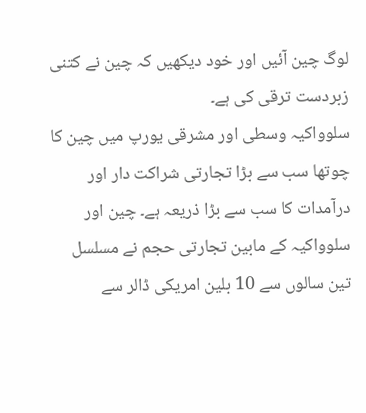لوگ چین آئیں اور خود دیکھیں کہ چین نے کتنی زبردست ترقی کی ہے۔
سلوواکیہ وسطی اور مشرقی یورپ میں چین کا چوتھا سب سے بڑا تجارتی شراکت دار اور درآمدات کا سب سے بڑا ذریعہ ہے۔ چین اور سلوواکیہ کے مابین تجارتی حجم نے مسلسل تین سالوں سے 10 بلین امریکی ڈالر سے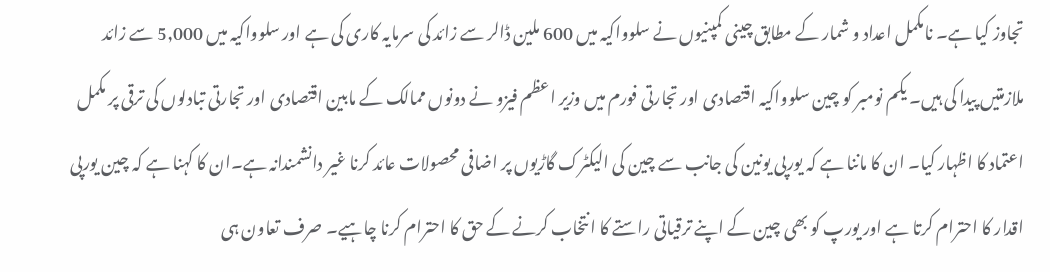تجاوز کیا ہے۔ نامکمل اعداد و شمار کے مطابق چینی کمپنیوں نے سلوواکیہ میں 600 ملین ڈالر سے زائد کی سرمایہ کاری کی ہے اور سلوواکیہ میں 5,000 سے زائد ملازمتیں پیدا کی ہیں۔ یکم نومبر کو چین سلوواکیہ اقتصادی اور تجارتی فورم میں وزیر اعظم فیزو نے دونوں ممالک کے مابین اقتصادی اور تجارتی تبادلوں کی ترقی پر مکمل اعتماد کا اظہار کیا۔ ان کا ماننا ہے کہ یورپی یونین کی جانب سے چین کی الیکٹرک گاڑیوں پر اضافی محصولات عائد کرنا غیر دانشمندانہ ہے۔ان کا کہنا ہے کہ چین یورپی اقدار کا احترام کرتا ہے اور یورپ کو بھی چین کے اپنے ترقیاتی راستے کا انتخاب کرنے کے حق کا احترام کرنا چاہیے۔ صرف تعاون ہی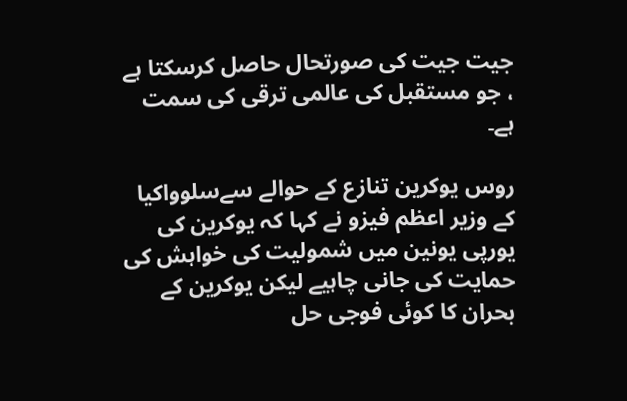جیت جیت کی صورتحال حاصل کرسکتا ہے ، جو مستقبل کی عالمی ترقی کی سمت ہے۔

روس یوکرین تنازع کے حوالے سےسلوواکیا کے وزیر اعظم فیزو نے کہا کہ یوکرین کی یورپی یونین میں شمولیت کی خواہش کی حمایت کی جانی چاہیے لیکن یوکرین کے بحران کا کوئی فوجی حل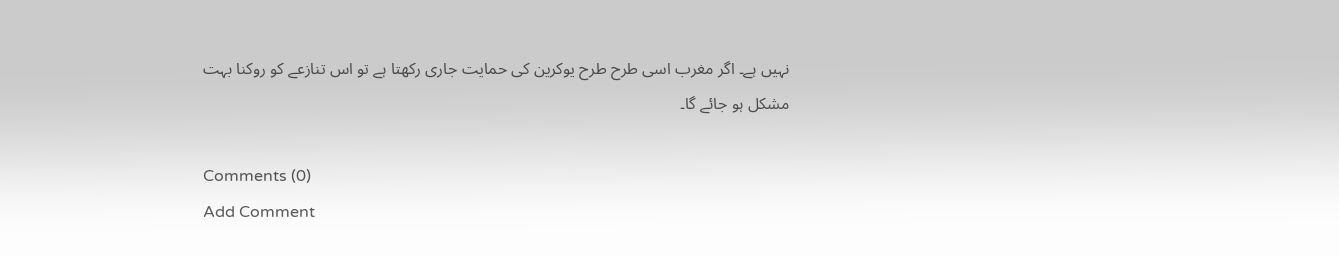نہیں ہے۔ اگر مغرب اسی طرح طرح یوکرین کی حمایت جاری رکھتا ہے تو اس تنازعے کو روکنا بہت مشکل ہو جائے گا۔

Comments (0)
Add Comment